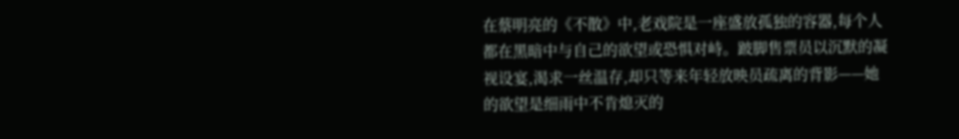在蔡明亮的《不散》中,老戏院是一座盛放孤独的容器,每个人都在黑暗中与自己的欲望或恐惧对峙。跛脚售票员以沉默的凝视设宴,渴求一丝温存,却只等来年轻放映员疏离的背影——她的欲望是细雨中不肯熄灭的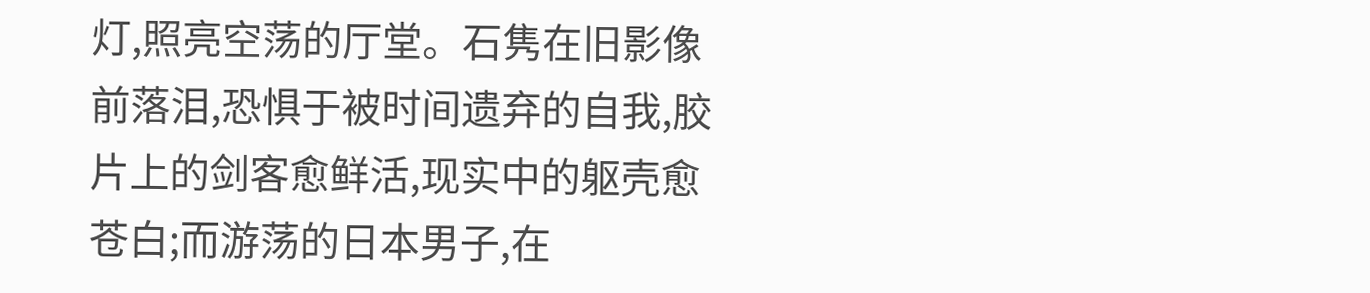灯,照亮空荡的厅堂。石隽在旧影像前落泪,恐惧于被时间遗弃的自我,胶片上的剑客愈鲜活,现实中的躯壳愈苍白;而游荡的日本男子,在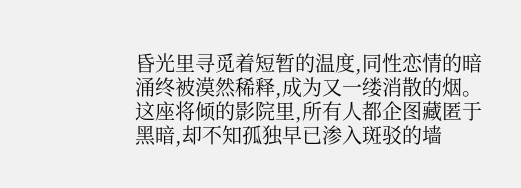昏光里寻觅着短暂的温度,同性恋情的暗涌终被漠然稀释,成为又一缕消散的烟。这座将倾的影院里,所有人都企图藏匿于黑暗,却不知孤独早已渗入斑驳的墙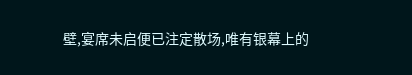壁,宴席未启便已注定散场,唯有银幕上的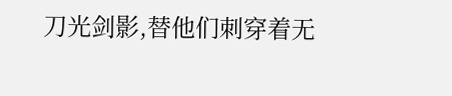刀光剑影,替他们刺穿着无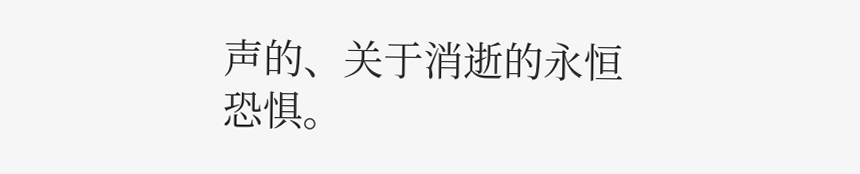声的、关于消逝的永恒恐惧。